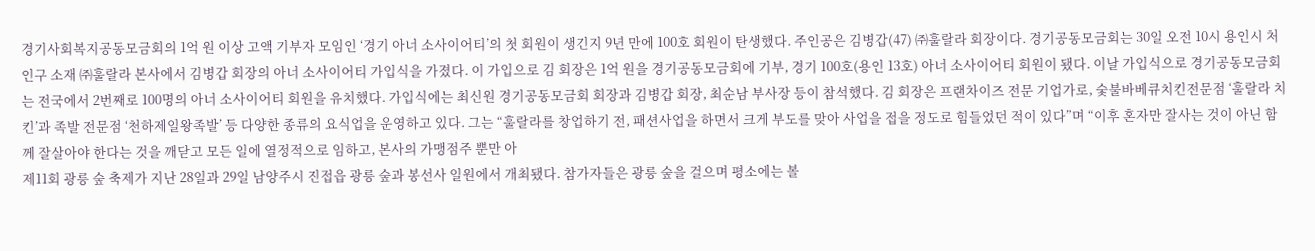경기사회복지공동모금회의 1억 원 이상 고액 기부자 모임인 ‘경기 아너 소사이어티’의 첫 회원이 생긴지 9년 만에 100호 회원이 탄생했다. 주인공은 김병갑(47) ㈜훌랄라 회장이다. 경기공동모금회는 30일 오전 10시 용인시 처인구 소재 ㈜훌랄라 본사에서 김병갑 회장의 아너 소사이어티 가입식을 가졌다. 이 가입으로 김 회장은 1억 원을 경기공동모금회에 기부, 경기 100호(용인 13호) 아너 소사이어티 회원이 됐다. 이날 가입식으로 경기공동모금회는 전국에서 2번째로 100명의 아너 소사이어티 회원을 유치했다. 가입식에는 최신원 경기공동모금회 회장과 김병갑 회장, 최순남 부사장 등이 참석했다. 김 회장은 프랜차이즈 전문 기업가로, 숯불바베큐치킨전문점 ‘훌랄라 치킨’과 족발 전문점 ‘천하제일왕족발’ 등 다양한 종류의 요식업을 운영하고 있다. 그는 “훌랄라를 창업하기 전, 패션사업을 하면서 크게 부도를 맞아 사업을 접을 정도로 힘들었던 적이 있다”며 “이후 혼자만 잘사는 것이 아닌 함께 잘살아야 한다는 것을 깨닫고 모든 일에 열정적으로 임하고, 본사의 가맹점주 뿐만 아
제11회 광릉 숲 축제가 지난 28일과 29일 남양주시 진접읍 광릉 숲과 봉선사 일원에서 개최됐다. 참가자들은 광릉 숲을 걸으며 평소에는 볼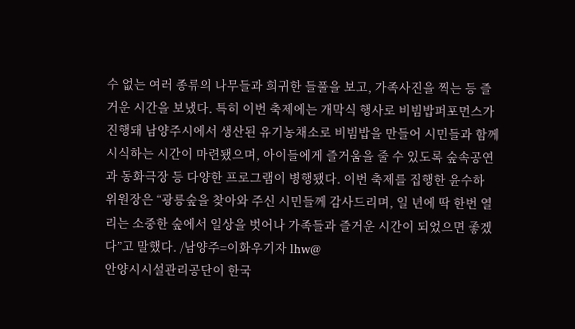수 없는 여러 종류의 나무들과 희귀한 들풀을 보고, 가족사진을 찍는 등 즐거운 시간을 보냈다. 특히 이번 축제에는 개막식 행사로 비빔밥퍼포먼스가 진행돼 남양주시에서 생산된 유기농채소로 비빔밥을 만들어 시민들과 함께 시식하는 시간이 마련됐으며, 아이들에게 즐거움을 줄 수 있도록 숲속공연과 동화극장 등 다양한 프로그램이 병행됐다. 이번 축제를 집행한 윤수하 위원장은 “광릉숲을 찾아와 주신 시민들께 감사드리며, 일 년에 딱 한번 열리는 소중한 숲에서 일상을 벗어나 가족들과 즐거운 시간이 되었으면 좋겠다”고 말했다. /남양주=이화우기자 lhw@
안양시시설관리공단이 한국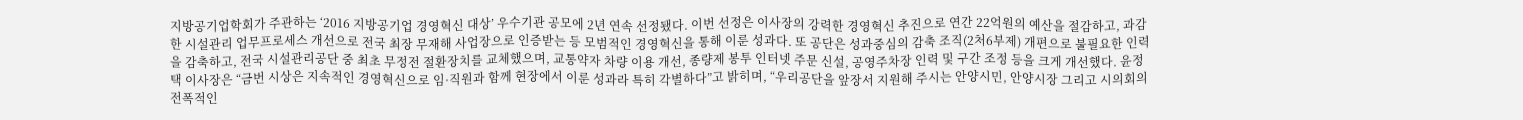지방공기업학회가 주관하는 ‘2016 지방공기업 경영혁신 대상’ 우수기관 공모에 2년 연속 선정됐다. 이번 선정은 이사장의 강력한 경영혁신 추진으로 연간 22억원의 예산을 절감하고, 과감한 시설관리 업무프로세스 개선으로 전국 최장 무재해 사업장으로 인증받는 등 모범적인 경영혁신을 통해 이룬 성과다. 또 공단은 성과중심의 감축 조직(2처6부제) 개편으로 불필요한 인력을 감축하고, 전국 시설관리공단 중 최초 무정전 절환장치를 교체했으며, 교통약자 차량 이용 개선, 종량제 봉투 인터넷 주문 신설, 공영주차장 인력 및 구간 조정 등을 크게 개선했다. 윤정택 이사장은 “금번 시상은 지속적인 경영혁신으로 임·직원과 함께 현장에서 이룬 성과라 특히 각별하다”고 밝히며, “우리공단을 앞장서 지원해 주시는 안양시민, 안양시장 그리고 시의회의 전폭적인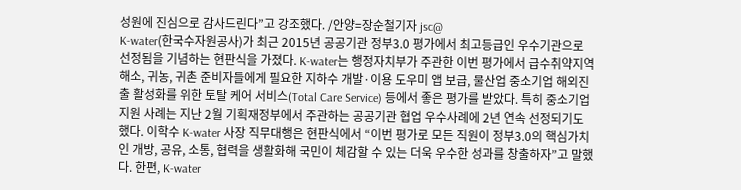성원에 진심으로 감사드린다”고 강조했다. /안양=장순철기자 jsc@
K-water(한국수자원공사)가 최근 2015년 공공기관 정부3.0 평가에서 최고등급인 우수기관으로 선정됨을 기념하는 현판식을 가졌다. K-water는 행정자치부가 주관한 이번 평가에서 급수취약지역 해소, 귀농, 귀촌 준비자들에게 필요한 지하수 개발·이용 도우미 앱 보급, 물산업 중소기업 해외진출 활성화를 위한 토탈 케어 서비스(Total Care Service) 등에서 좋은 평가를 받았다. 특히 중소기업 지원 사례는 지난 2월 기획재정부에서 주관하는 공공기관 협업 우수사례에 2년 연속 선정되기도 했다. 이학수 K-water 사장 직무대행은 현판식에서 “이번 평가로 모든 직원이 정부3.0의 핵심가치인 개방, 공유, 소통, 협력을 생활화해 국민이 체감할 수 있는 더욱 우수한 성과를 창출하자”고 말했다. 한편, K-water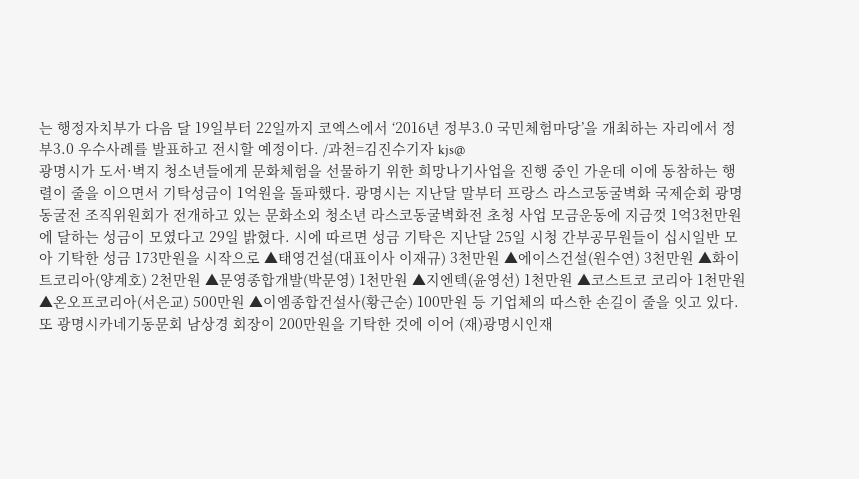는 행정자치부가 다음 달 19일부터 22일까지 코엑스에서 ‘2016년 정부3.0 국민체험마당’을 개최하는 자리에서 정부3.0 우수사례를 발표하고 전시할 예정이다. /과천=김진수기자 kjs@
광명시가 도서·벽지 청소년들에게 문화체험을 선물하기 위한 희망나기사업을 진행 중인 가운데 이에 동참하는 행렬이 줄을 이으면서 기탁성금이 1억원을 돌파했다. 광명시는 지난달 말부터 프랑스 라스코동굴벽화 국제순회 광명동굴전 조직위원회가 전개하고 있는 문화소외 청소년 라스코동굴벽화전 초청 사업 모금운동에 지금껏 1억3천만원에 달하는 성금이 모였다고 29일 밝혔다. 시에 따르면 성금 기탁은 지난달 25일 시청 간부공무원들이 십시일반 모아 기탁한 성금 173만원을 시작으로 ▲태영건설(대표이사 이재규) 3천만원 ▲에이스건설(원수연) 3천만원 ▲화이트코리아(양계호) 2천만원 ▲문영종합개발(박문영) 1천만원 ▲지엔텍(윤영선) 1천만원 ▲코스트코 코리아 1천만원 ▲온오프코리아(서은교) 500만원 ▲이엠종합건설사(황근순) 100만원 등 기업체의 따스한 손길이 줄을 잇고 있다. 또 광명시카네기동문회 남상경 회장이 200만원을 기탁한 것에 이어 (재)광명시인재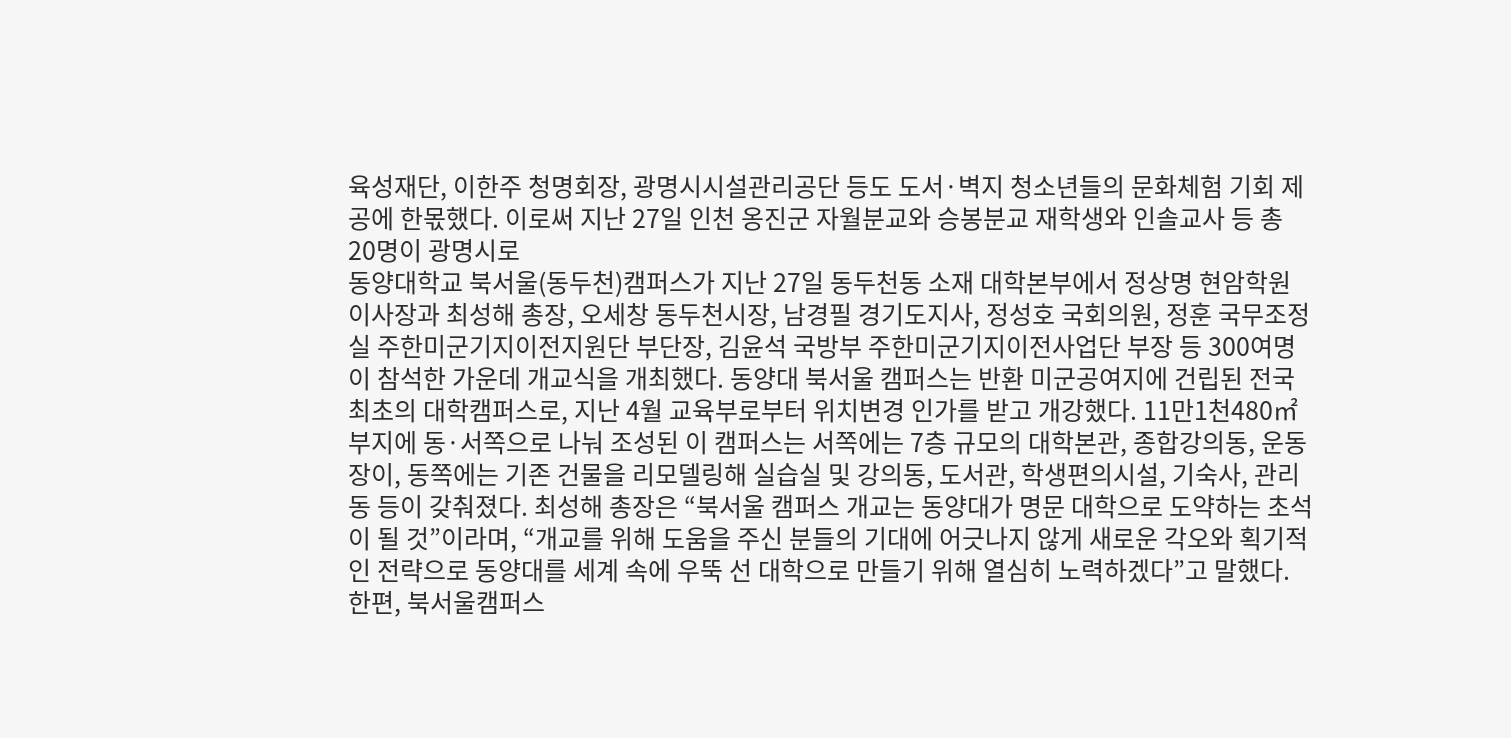육성재단, 이한주 청명회장, 광명시시설관리공단 등도 도서·벽지 청소년들의 문화체험 기회 제공에 한몫했다. 이로써 지난 27일 인천 옹진군 자월분교와 승봉분교 재학생와 인솔교사 등 총 20명이 광명시로
동양대학교 북서울(동두천)캠퍼스가 지난 27일 동두천동 소재 대학본부에서 정상명 현암학원 이사장과 최성해 총장, 오세창 동두천시장, 남경필 경기도지사, 정성호 국회의원, 정훈 국무조정실 주한미군기지이전지원단 부단장, 김윤석 국방부 주한미군기지이전사업단 부장 등 300여명이 참석한 가운데 개교식을 개최했다. 동양대 북서울 캠퍼스는 반환 미군공여지에 건립된 전국 최초의 대학캠퍼스로, 지난 4월 교육부로부터 위치변경 인가를 받고 개강했다. 11만1천480㎡ 부지에 동·서쪽으로 나눠 조성된 이 캠퍼스는 서쪽에는 7층 규모의 대학본관, 종합강의동, 운동장이, 동쪽에는 기존 건물을 리모델링해 실습실 및 강의동, 도서관, 학생편의시설, 기숙사, 관리동 등이 갖춰졌다. 최성해 총장은 “북서울 캠퍼스 개교는 동양대가 명문 대학으로 도약하는 초석이 될 것”이라며, “개교를 위해 도움을 주신 분들의 기대에 어긋나지 않게 새로운 각오와 획기적인 전략으로 동양대를 세계 속에 우뚝 선 대학으로 만들기 위해 열심히 노력하겠다”고 말했다. 한편, 북서울캠퍼스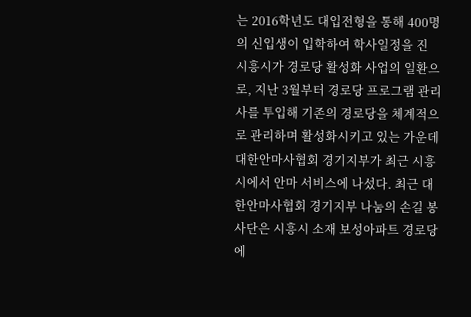는 2016학년도 대입전형을 통해 400명의 신입생이 입학하여 학사일정을 진
시흥시가 경로당 활성화 사업의 일환으로, 지난 3월부터 경로당 프로그램 관리사를 투입해 기존의 경로당을 체계적으로 관리하며 활성화시키고 있는 가운데 대한안마사협회 경기지부가 최근 시흥시에서 안마 서비스에 나섰다. 최근 대한안마사협회 경기지부 나눔의 손길 봉사단은 시흥시 소재 보성아파트 경로당에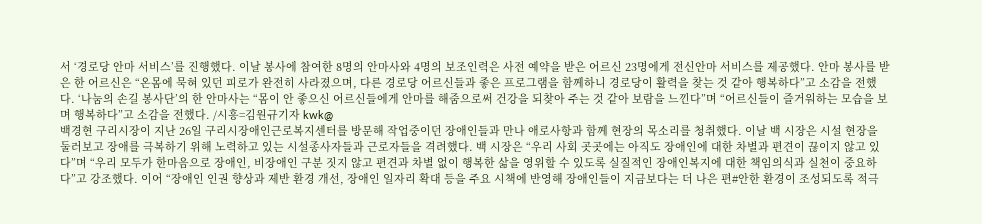서 ‘경로당 안마 서비스’를 진행했다. 이날 봉사에 참여한 8명의 안마사와 4명의 보조인력은 사전 예약을 받은 어르신 23명에게 전신안마 서비스를 제공했다. 안마 봉사를 받은 한 어르신은 “온몸에 묵혀 있던 피로가 완전히 사라졌으며, 다른 경로당 어르신들과 좋은 프로그램을 함께하니 경로당이 활력을 찾는 것 같아 행복하다”고 소감을 전했다. ‘나눔의 손길 봉사단’의 한 안마사는 “몸이 안 좋으신 어르신들에게 안마를 해줌으로써 건강을 되찾아 주는 것 같아 보람을 느낀다”며 “어르신들이 즐거워하는 모습을 보며 행복하다”고 소감을 전했다. /시흥=김원규기자 kwk@
백경현 구리시장이 지난 26일 구리시장애인근로복지센터를 방문해 작업중이던 장애인들과 만나 애로사항과 함께 현장의 목소리를 청취했다. 이날 백 시장은 시설 현장을 둘러보고 장애를 극복하기 위해 노력하고 있는 시설종사자들과 근로자들을 격려했다. 백 시장은 “우리 사회 곳곳에는 아직도 장애인에 대한 차별과 편견이 끊이지 않고 있다”며 “우리 모두가 한마음으로 장애인, 비장애인 구분 짓지 않고 편견과 차별 없이 행복한 삶을 영위할 수 있도록 실질적인 장애인복지에 대한 책임의식과 실천이 중요하다”고 강조했다. 이어 “장애인 인권 향상과 제반 환경 개선, 장애인 일자리 확대 등을 주요 시책에 반영해 장애인들이 지금보다는 더 나은 편#안한 환경이 조성되도록 적극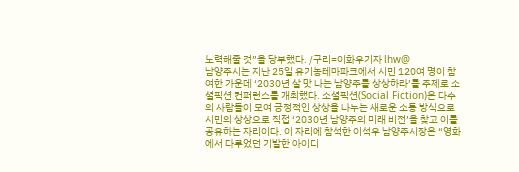노력해줄 것”을 당부했다. /구리=이화우기자 lhw@
남양주시는 지난 25일 유기농테마파크에서 시민 120여 명이 참여한 가운데 ‘2030년 살 맛 나는 남양주를 상상하라’를 주제로 소셜픽션 컨퍼런스를 개최했다. 소셜픽션(Social Fiction)은 다수의 사람들이 모여 긍정적인 상상을 나누는 새로운 소통 방식으로 시민의 상상으로 직접 ‘2030년 남양주의 미래 비전’을 찾고 이를 공유하는 자리이다. 이 자리에 참석한 이석우 남양주시장은 “영화에서 다루었던 기발한 아이디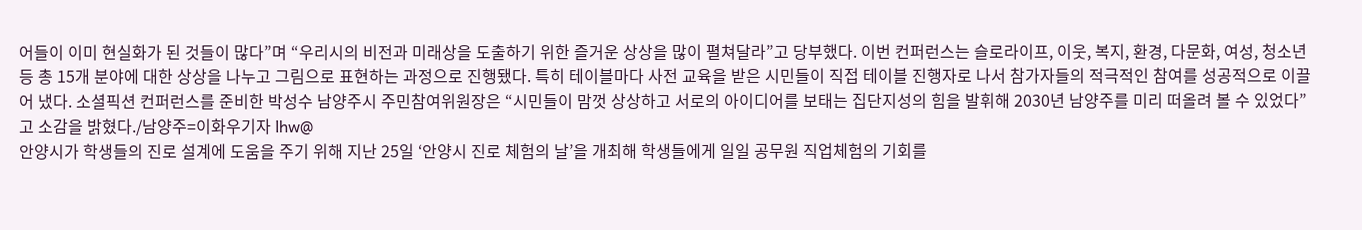어들이 이미 현실화가 된 것들이 많다”며 “우리시의 비전과 미래상을 도출하기 위한 즐거운 상상을 많이 펼쳐달라”고 당부했다. 이번 컨퍼런스는 슬로라이프, 이웃, 복지, 환경, 다문화, 여성, 청소년 등 총 15개 분야에 대한 상상을 나누고 그림으로 표현하는 과정으로 진행됐다. 특히 테이블마다 사전 교육을 받은 시민들이 직접 테이블 진행자로 나서 참가자들의 적극적인 참여를 성공적으로 이끌어 냈다. 소셜픽션 컨퍼런스를 준비한 박성수 남양주시 주민참여위원장은 “시민들이 맘껏 상상하고 서로의 아이디어를 보태는 집단지성의 힘을 발휘해 2030년 남양주를 미리 떠올려 볼 수 있었다”고 소감을 밝혔다./남양주=이화우기자 lhw@
안양시가 학생들의 진로 설계에 도움을 주기 위해 지난 25일 ‘안양시 진로 체험의 날’을 개최해 학생들에게 일일 공무원 직업체험의 기회를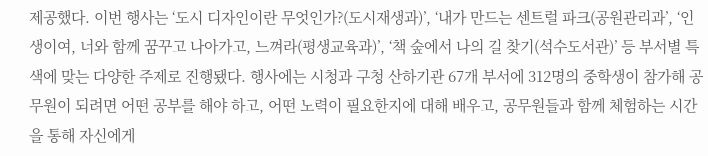제공했다. 이번 행사는 ‘도시 디자인이란 무엇인가?(도시재생과)’, ‘내가 만드는 센트럴 파크(공원관리과’, ‘인생이여, 너와 함께 꿈꾸고 나아가고, 느껴라(평생교육과)’, ‘책 숲에서 나의 길 찾기(석수도서관)’ 등 부서별 특색에 맞는 다양한 주제로 진행됐다. 행사에는 시청과 구청 산하기관 67개 부서에 312명의 중학생이 참가해 공무원이 되려면 어떤 공부를 해야 하고, 어떤 노력이 필요한지에 대해 배우고, 공무원들과 함께 체험하는 시간을 통해 자신에게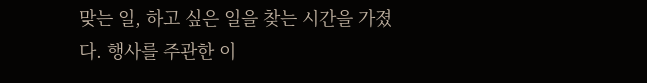맞는 일, 하고 싶은 일을 찾는 시간을 가졌다. 행사를 주관한 이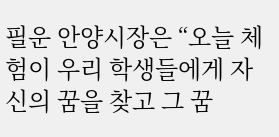필운 안양시장은 “오늘 체험이 우리 학생들에게 자신의 꿈을 찾고 그 꿈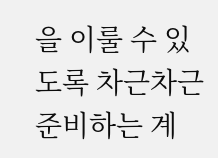을 이룰 수 있도록 차근차근 준비하는 계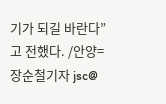기가 되길 바란다”고 전했다. /안양=장순철기자 jsc@